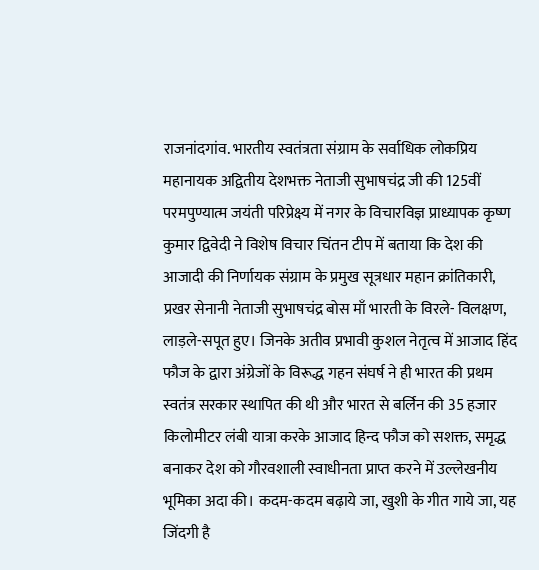राजनांदगांव. भारतीय स्वतंत्रता संग्राम के सर्वाधिक लोकप्रिय महानायक अद्वितीय देशभक्त नेताजी सुभाषचंद्र जी की 125वीं परमपुण्यात्म जयंती परिप्रेक्ष्य में नगर के विचारविज्ञ प्राध्यापक कृष्ण कुमार द्विवेदी ने विशेष विचार चिंतन टीप में बताया कि देश की आजादी की निर्णायक संग्राम के प्रमुख सूत्रधार महान क्रांतिकारी, प्रखर सेनानी नेताजी सुभाषचंद्र बोस माँ भारती के विरले- विलक्षण, लाड़ले-सपूत हुए। जिनके अतीव प्रभावी कुशल नेतृत्व में आजाद हिंद फौज के द्वारा अंग्रेजों के विरूद्ध गहन संघर्ष ने ही भारत की प्रथम स्वतंत्र सरकार स्थापित की थी और भारत से बर्लिन की 35 हजार किलोमीटर लंबी यात्रा करके आजाद हिन्द फौज को सशक्त, समृद्ध बनाकर देश को गौरवशाली स्वाधीनता प्राप्त करने में उल्लेखनीय भूमिका अदा की। कदम-कदम बढ़ाये जा, खुशी के गीत गाये जा, यह जिंदगी है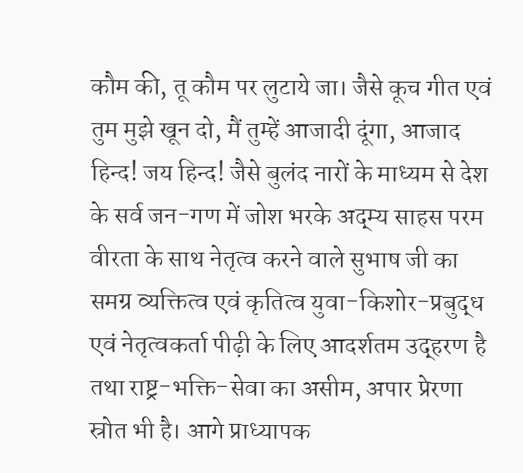कौम की, तू कौम पर लुटाये जा। जैसे कूच गीत एवं तुम मुझे खून दो, मैं तुम्हें आजादी दूंगा, आजाद हिन्द! जय हिन्द! जैसे बुलंद नारों के माध्यम से देश के सर्व जन-गण में जोश भरके अद्म्य साहस परम वीरता के साथ नेतृत्व करने वाले सुभाष जी का समग्र व्यक्तित्व एवं कृतित्व युवा-किशोर-प्रबुद्ध एवं नेतृत्वकर्ता पीढ़ी के लिए आदर्शतम उद्हरण है तथा राष्ट्र-भक्ति-सेवा का असीम, अपार प्रेरणा स्रोत भी है। आगे प्राध्यापक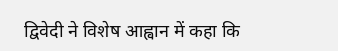द्विवेदी ने विशेष आह्वान में कहा कि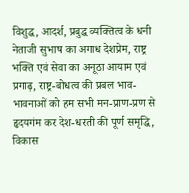विशुद्ध, आदर्श, प्रबुद्ध व्यक्तित्व के धनी नेताजी सुभाष का अगाध देशप्रेम, राष्ट्र भक्ति एवं सेवा का अनूठा आयाम एवं प्रगाढ़, राष्ट्र-बोधत्व की प्रबल भाव-भावनाओं को हम सभी मन-प्राण-प्रण से हृदयगंम कर देश-धरती की पूर्ण समृद्धि, विकास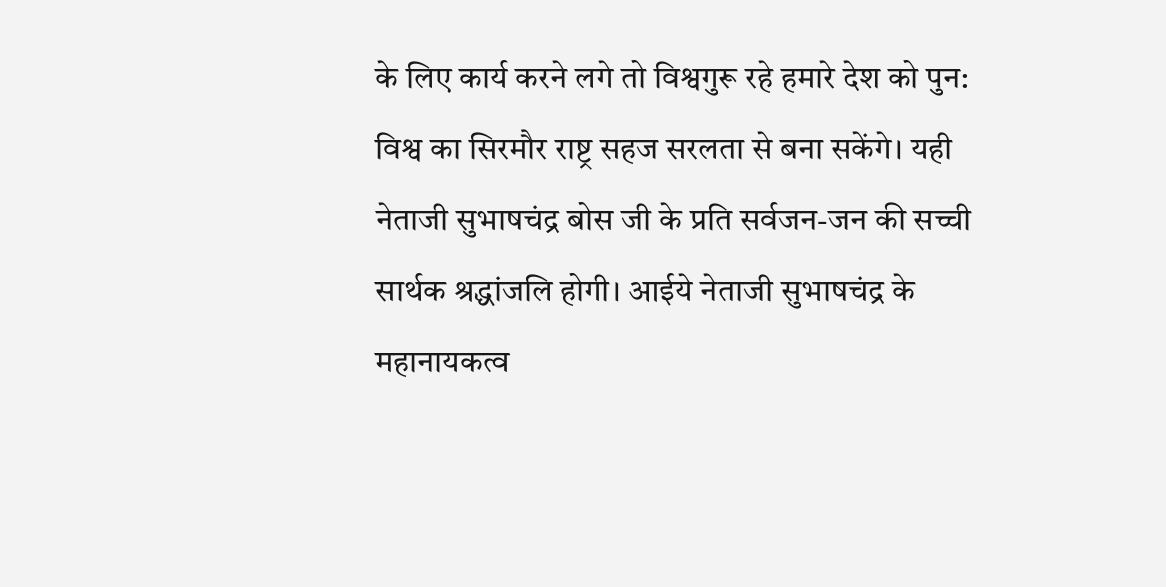के लिए कार्य करने लगे तो विश्वगुरू रहे हमारे देश को पुन: विश्व का सिरमौर राष्ट्र सहज सरलता से बना सकेंगे। यही नेताजी सुभाषचंद्र बोस जी के प्रति सर्वजन-जन की सच्ची सार्थक श्रद्धांजलि होगी। आईये नेताजी सुभाषचंद्र के महानायकत्व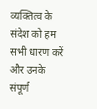व्यक्तित्व के संदेश को हम सभी धारण करें और उनके संपूर्ण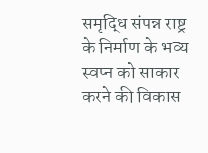समृद्धि संपन्न राष्ट्र के निर्माण के भव्य स्वप्न को साकार करने की विकास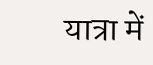यात्रा में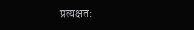प्रत्यक्षत: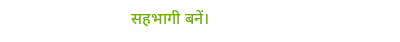सहभागी बनें।